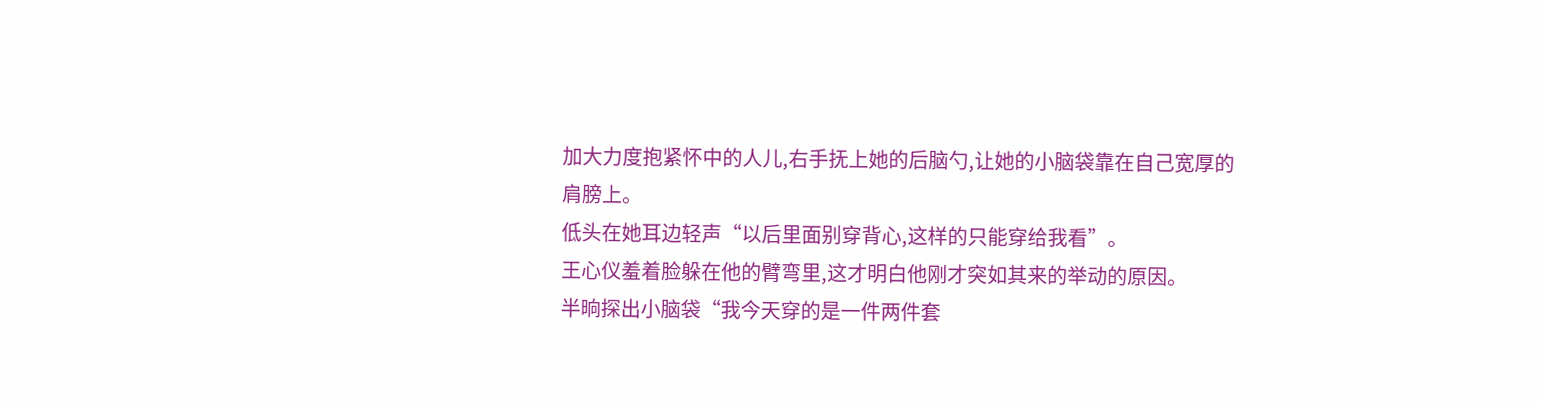加大力度抱紧怀中的人儿,右手抚上她的后脑勺,让她的小脑袋靠在自己宽厚的肩膀上。
低头在她耳边轻声“以后里面别穿背心,这样的只能穿给我看”。
王心仪羞着脸躲在他的臂弯里,这才明白他刚才突如其来的举动的原因。
半晌探出小脑袋“我今天穿的是一件两件套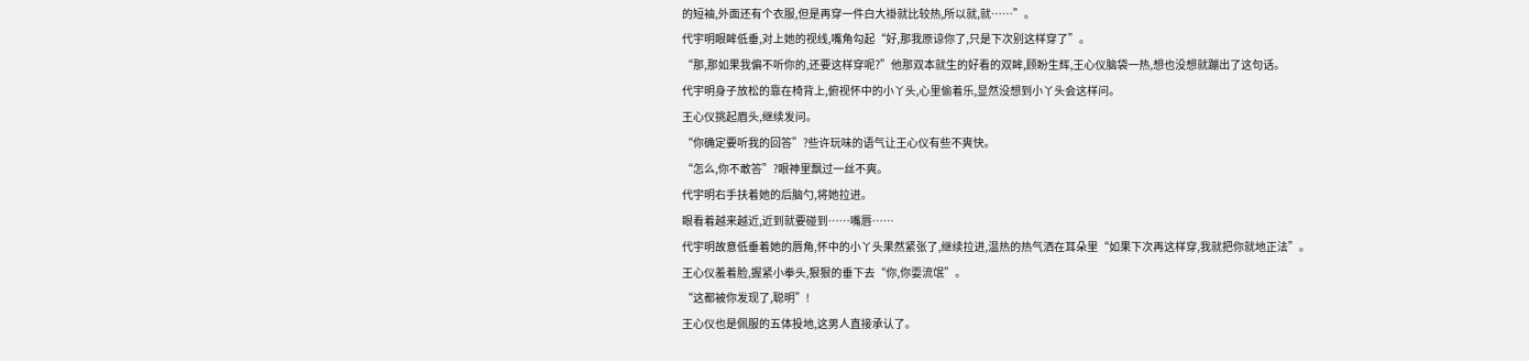的短袖,外面还有个衣服,但是再穿一件白大褂就比较热,所以就,就……”。
代宇明眼眸低垂,对上她的视线,嘴角勾起“好,那我原谅你了,只是下次别这样穿了”。
“那,那如果我偏不听你的,还要这样穿呢?”他那双本就生的好看的双眸,顾盼生辉,王心仪脑袋一热,想也没想就蹦出了这句话。
代宇明身子放松的靠在椅背上,俯视怀中的小丫头,心里偷着乐,显然没想到小丫头会这样问。
王心仪挑起眉头,继续发问。
“你确定要听我的回答”?些许玩味的语气让王心仪有些不爽快。
“怎么,你不敢答”?眼神里飘过一丝不爽。
代宇明右手扶着她的后脑勺,将她拉进。
眼看着越来越近,近到就要碰到……嘴唇……
代宇明故意低垂着她的唇角,怀中的小丫头果然紧张了,继续拉进,温热的热气洒在耳朵里“如果下次再这样穿,我就把你就地正法”。
王心仪羞着脸,握紧小拳头,狠狠的垂下去“你,你耍流氓”。
“这都被你发现了,聪明”!
王心仪也是佩服的五体投地,这男人直接承认了。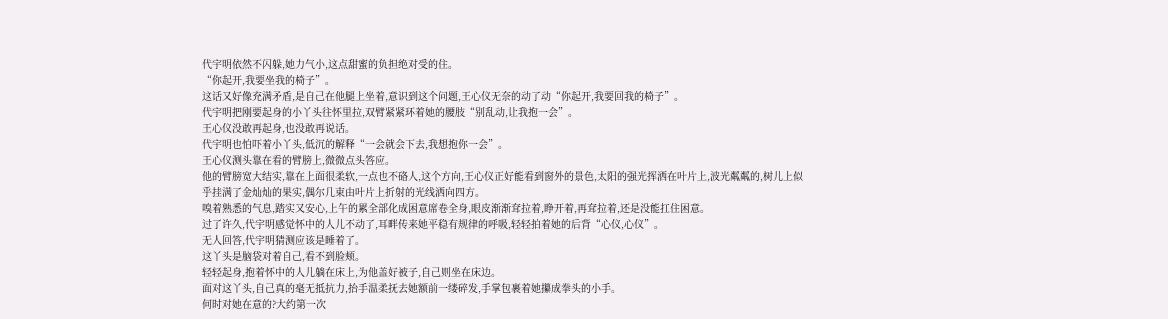代宇明依然不闪躲,她力气小,这点甜蜜的负担绝对受的住。
“你起开,我要坐我的椅子”。
这话又好像充满矛盾,是自己在他腿上坐着,意识到这个问题,王心仪无奈的动了动“你起开,我要回我的椅子”。
代宇明把刚要起身的小丫头往怀里拉,双臂紧紧环着她的腰肢“别乱动,让我抱一会”。
王心仪没敢再起身,也没敢再说话。
代宇明也怕吓着小丫头,低沉的解释“一会就会下去,我想抱你一会”。
王心仪测头靠在看的臂膀上,微微点头答应。
他的臂膀宽大结实,靠在上面很柔软,一点也不硌人,这个方向,王心仪正好能看到窗外的景色,太阳的强光挥洒在叶片上,波光粼粼的,树儿上似乎挂满了金灿灿的果实,偶尔几束由叶片上折射的光线洒向四方。
嗅着熟悉的气息,踏实又安心,上午的累全部化成困意席卷全身,眼皮渐渐耷拉着,睁开着,再耷拉着,还是没能扛住困意。
过了许久,代宇明感觉怀中的人儿不动了,耳畔传来她平稳有规律的呼吸,轻轻拍着她的后背“心仪,心仪”。
无人回答,代宇明猜测应该是睡着了。
这丫头是脑袋对着自己,看不到脸颊。
轻轻起身,抱着怀中的人儿躺在床上,为他盖好被子,自己则坐在床边。
面对这丫头,自己真的毫无抵抗力,抬手温柔抚去她额前一缕碎发,手掌包裹着她攥成拳头的小手。
何时对她在意的?大约第一次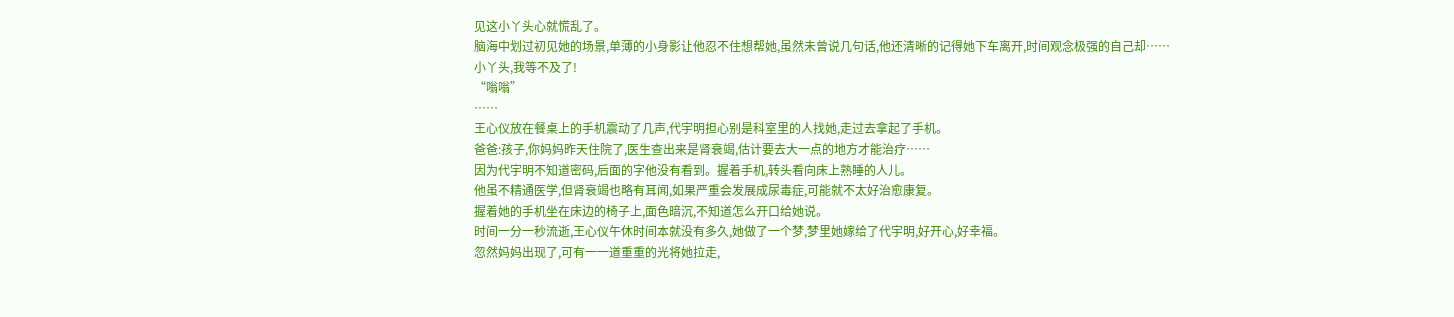见这小丫头心就慌乱了。
脑海中划过初见她的场景,单薄的小身影让他忍不住想帮她,虽然未曾说几句话,他还清晰的记得她下车离开,时间观念极强的自己却……
小丫头,我等不及了!
“嗡嗡”
……
王心仪放在餐桌上的手机震动了几声,代宇明担心别是科室里的人找她,走过去拿起了手机。
爸爸:孩子,你妈妈昨天住院了,医生查出来是肾衰竭,估计要去大一点的地方才能治疗……
因为代宇明不知道密码,后面的字他没有看到。握着手机,转头看向床上熟睡的人儿。
他虽不精通医学,但肾衰竭也略有耳闻,如果严重会发展成尿毒症,可能就不太好治愈康复。
握着她的手机坐在床边的椅子上,面色暗沉,不知道怎么开口给她说。
时间一分一秒流逝,王心仪午休时间本就没有多久,她做了一个梦,梦里她嫁给了代宇明,好开心,好幸福。
忽然妈妈出现了,可有一一道重重的光将她拉走,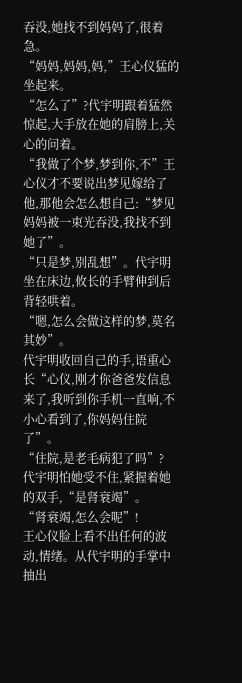吞没,她找不到妈妈了,很着急。
“妈妈,妈妈,妈,”王心仪猛的坐起来。
“怎么了”?代宇明跟着猛然惊起,大手放在她的肩膀上,关心的问着。
“我做了个梦,梦到你,不”王心仪才不要说出梦见嫁给了他,那他会怎么想自己:“梦见妈妈被一束光吞没,我找不到她了”。
“只是梦,别乱想”。代宇明坐在床边,攸长的手臂伸到后背轻哄着。
“嗯,怎么会做这样的梦,莫名其妙”。
代宇明收回自己的手,语重心长“心仪,刚才你爸爸发信息来了,我听到你手机一直响,不小心看到了,你妈妈住院了”。
“住院,是老毛病犯了吗”?
代宇明怕她受不住,紧握着她的双手,“是肾衰竭”。
“肾衰竭,怎么会呢”!
王心仪脸上看不出任何的波动,情绪。从代宇明的手掌中抽出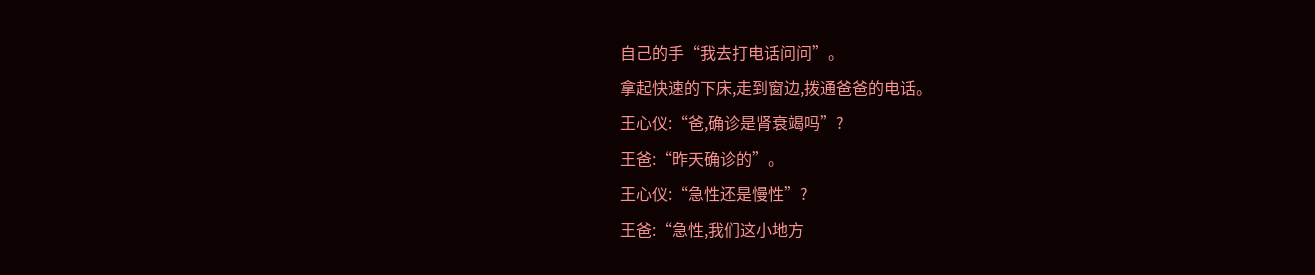自己的手“我去打电话问问”。
拿起快速的下床,走到窗边,拨通爸爸的电话。
王心仪:“爸,确诊是肾衰竭吗”?
王爸:“昨天确诊的”。
王心仪:“急性还是慢性”?
王爸:“急性,我们这小地方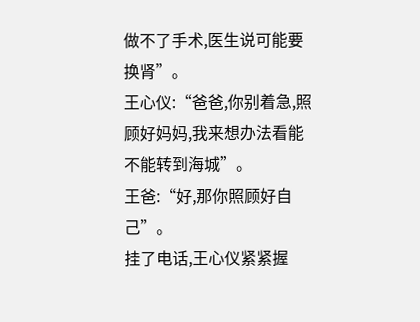做不了手术,医生说可能要换肾”。
王心仪:“爸爸,你别着急,照顾好妈妈,我来想办法看能不能转到海城”。
王爸:“好,那你照顾好自己”。
挂了电话,王心仪紧紧握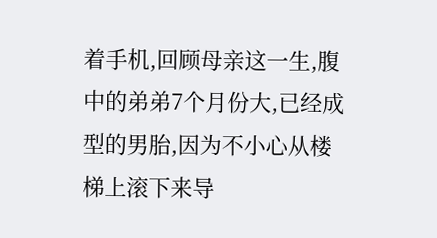着手机,回顾母亲这一生,腹中的弟弟7个月份大,已经成型的男胎,因为不小心从楼梯上滚下来导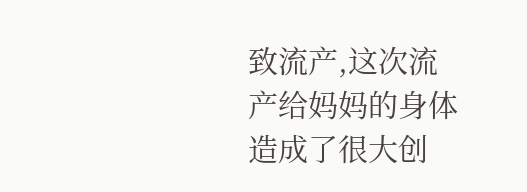致流产,这次流产给妈妈的身体造成了很大创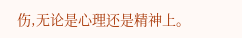伤,无论是心理还是精神上。